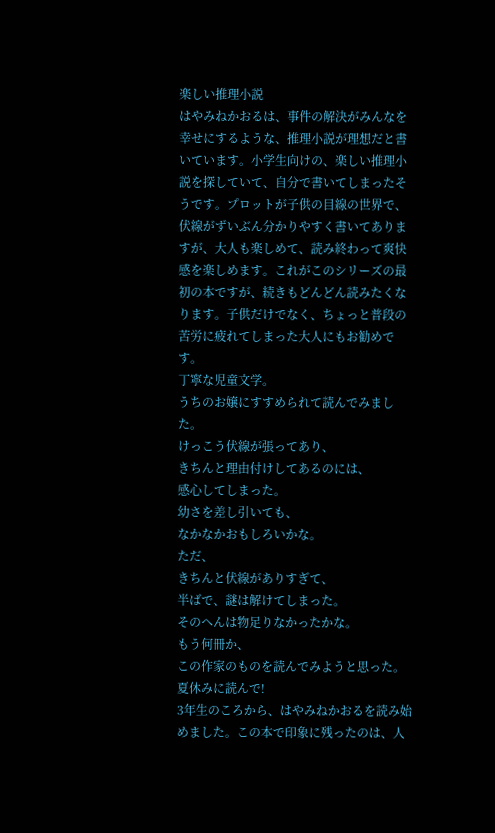楽しい推理小説
はやみねかおるは、事件の解決がみんなを幸せにするような、推理小説が理想だと書いています。小学生向けの、楽しい推理小説を探していて、自分で書いてしまったそうです。プロットが子供の目線の世界で、伏線がずいぶん分かりやすく書いてありますが、大人も楽しめて、読み終わって爽快感を楽しめます。これがこのシリーズの最初の本ですが、続きもどんどん読みたくなります。子供だけでなく、ちょっと普段の苦労に疲れてしまった大人にもお勧めです。
丁寧な児童文学。
うちのお嬢にすすめられて読んでみました。
けっこう伏線が張ってあり、
きちんと理由付けしてあるのには、
感心してしまった。
幼さを差し引いても、
なかなかおもしろいかな。
ただ、
きちんと伏線がありすぎて、
半ばで、謎は解けてしまった。
そのへんは物足りなかったかな。
もう何冊か、
この作家のものを読んでみようと思った。
夏休みに読んで!
3年生のころから、はやみねかおるを読み始めました。この本で印象に残ったのは、人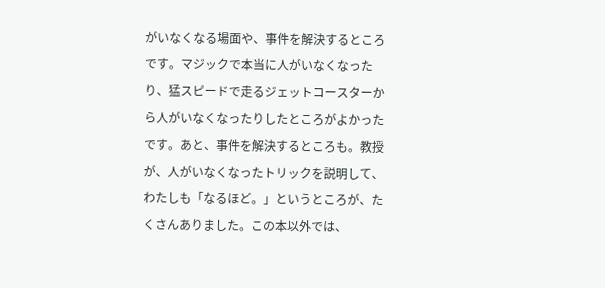がいなくなる場面や、事件を解決するところです。マジックで本当に人がいなくなったり、猛スピードで走るジェットコースターから人がいなくなったりしたところがよかったです。あと、事件を解決するところも。教授が、人がいなくなったトリックを説明して、わたしも「なるほど。」というところが、たくさんありました。この本以外では、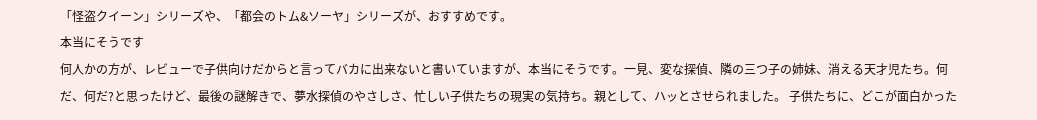「怪盗クイーン」シリーズや、「都会のトム&ソーヤ」シリーズが、おすすめです。
本当にそうです
何人かの方が、レビューで子供向けだからと言ってバカに出来ないと書いていますが、本当にそうです。一見、変な探偵、隣の三つ子の姉妹、消える天才児たち。何だ、何だ?と思ったけど、最後の謎解きで、夢水探偵のやさしさ、忙しい子供たちの現実の気持ち。親として、ハッとさせられました。 子供たちに、どこが面白かった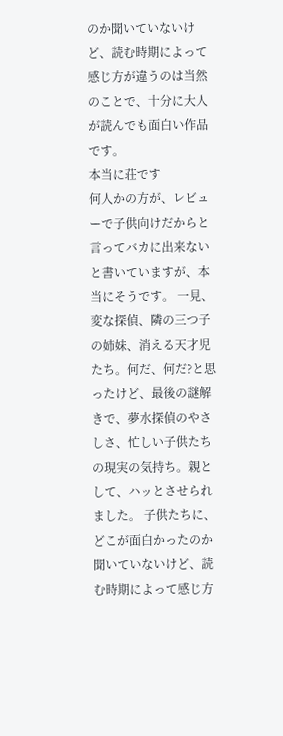のか聞いていないけど、読む時期によって感じ方が違うのは当然のことで、十分に大人が読んでも面白い作品です。
本当に荘です
何人かの方が、レビューで子供向けだからと言ってバカに出来ないと書いていますが、本当にそうです。 一見、変な探偵、隣の三つ子の姉妹、消える天才児たち。何だ、何だ?と思ったけど、最後の謎解きで、夢水探偵のやさしさ、忙しい子供たちの現実の気持ち。親として、ハッとさせられました。 子供たちに、どこが面白かったのか聞いていないけど、読む時期によって感じ方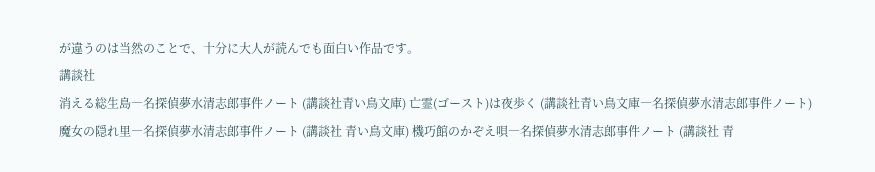が違うのは当然のことで、十分に大人が読んでも面白い作品です。
講談社
消える総生島―名探偵夢水清志郎事件ノート (講談社青い鳥文庫) 亡霊(ゴースト)は夜歩く (講談社青い鳥文庫―名探偵夢水清志郎事件ノート) 魔女の隠れ里―名探偵夢水清志郎事件ノート (講談社 青い鳥文庫) 機巧館のかぞえ唄―名探偵夢水清志郎事件ノート (講談社 青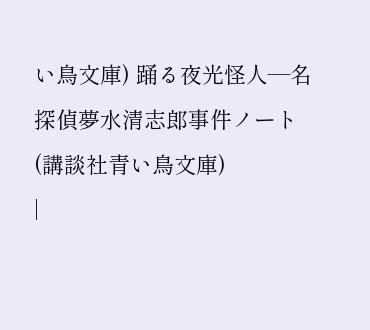い鳥文庫) 踊る夜光怪人―名探偵夢水清志郎事件ノート (講談社青い鳥文庫)
|